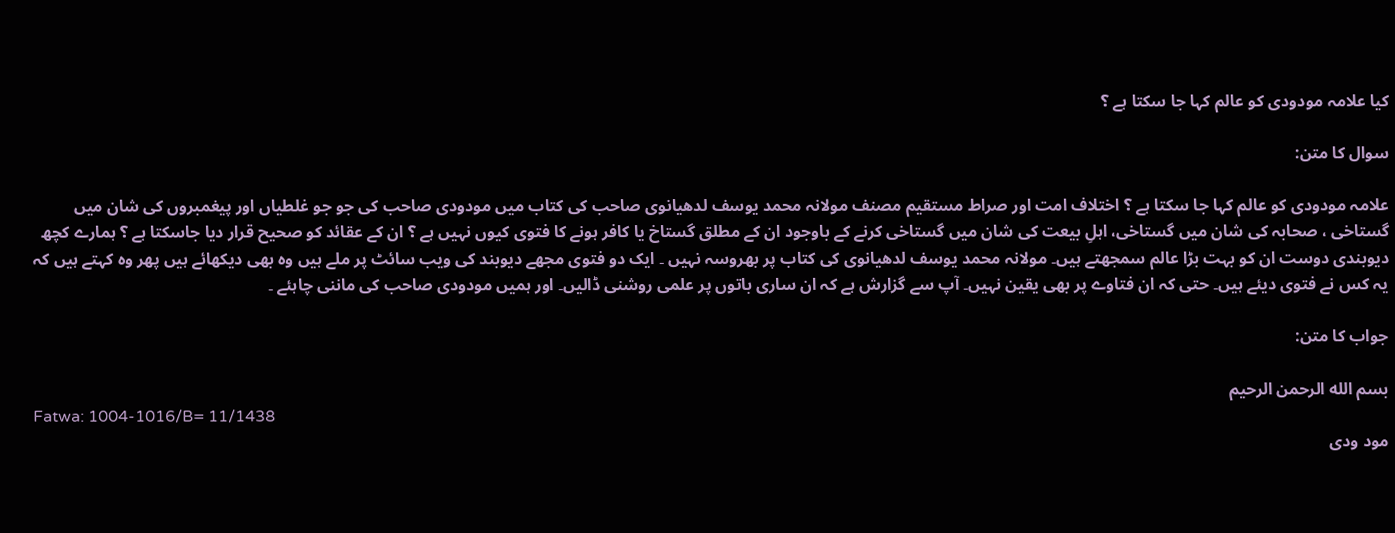کیا علامہ مودودی کو عالم کہا جا سکتا ہے ؟

سوال کا متن:

علامہ مودودی کو عالم کہا جا سکتا ہے ؟ اختلاف امت اور صراط مستقیم مصنف مولانہ محمد یوسف لدھیانوی صاحب کی کتاب میں مودودی صاحب کی جو جو غلطیاں اور پیغمبروں کی شان میں گستاخی ، صحابہ کی شان میں گستاخی، اہلِ بیعت کی شان میں گستاخی کرنے کے باوجود ان کے مطلق گستاخ یا کافر ہونے کا فتوی کیوں نہیں ہے ؟ ان کے عقائد کو صحیح قرار دیا جاسکتا ہے ؟ ہمارے کچھ دیوبندی دوست ان کو بہت بڑا عالم سمجھتے ہیں۔ مولانہ محمد یوسف لدھیانوی کی کتاب پر بھروسہ نہیں ۔ ایک دو فتوی مجھے دیوبند کی ویب سائٹ پر ملے ہیں وہ بھی دیکھائے ہیں پھر وہ کہتے ہیں کہ یہ کس نے فتوی دیئے ہیں۔ حتی کہ ان فتاوے پر بھی یقین نہیں۔ آپ سے گزارش ہے کہ ان ساری باتوں پر علمی روشنی ڈالیں۔ اور ہمیں مودودی صاحب کی ماننی چاہئے ۔

جواب کا متن:

بسم الله الرحمن الرحيم
Fatwa: 1004-1016/B= 11/1438
مود ودی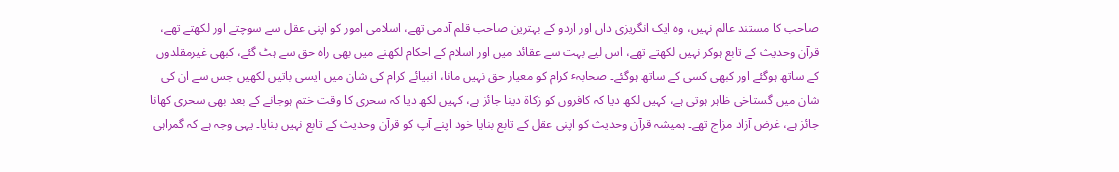صاحب کا مستند عالم نہیں، وہ ایک انگریزی داں اور اردو کے بہترین صاحب قلم آدمی تھے، اسلامی امور کو اپنی عقل سے سوچتے اور لکھتے تھے، قرآن وحدیث کے تابع ہوکر نہیں لکھتے تھے، اس لیے بہت سے عقائد میں اور اسلام کے احکام لکھنے میں بھی راہ حق سے ہٹ گئے، کبھی غیرمقلدوں کے ساتھ ہوگئے اور کبھی کسی کے ساتھ ہوگئے۔ صحابہٴ کرام کو معیار حق نہیں مانا، انبیائے کرام کی شان میں ایسی باتیں لکھیں جس سے ان کی شان میں گستاخی ظاہر ہوتی ہے، کہیں لکھ دیا کہ کافروں کو زکاة دینا جائز ہے، کہیں لکھ دیا کہ سحری کا وقت ختم ہوجانے کے بعد بھی سحری کھانا جائز ہے، غرض آزاد مزاج تھے۔ ہمیشہ قرآن وحدیث کو اپنی عقل کے تابع بنایا خود اپنے آپ کو قرآن وحدیث کے تابع نہیں بنایا۔ یہی وجہ ہے کہ گمراہی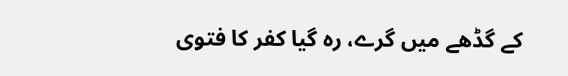کے گڈھے میں گرے، رہ گیا کفر کا فتوی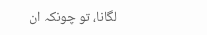لگانا، تو چونکہ ان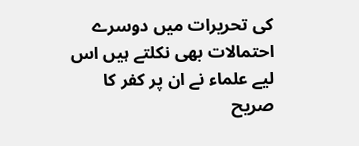کی تحریرات میں دوسرے احتمالات بھی نکلتے ہیں اس لیے علماء نے ان پر کفر کا صریح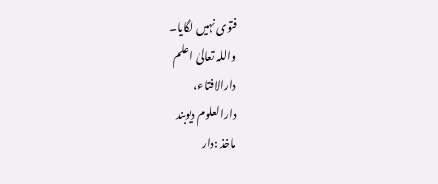فتوی نہیں لگایا۔
واللہ تعالیٰ اعلم
دارالافتاء،
دارالعلوم دیوبند
ماخذ :دار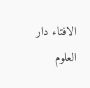الافتاء دار العلوم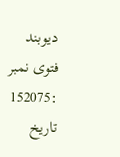دیوبند
فتوی نمبر :152075
تاریخ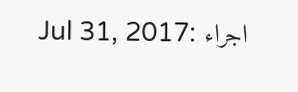اجراء :Jul 31, 2017